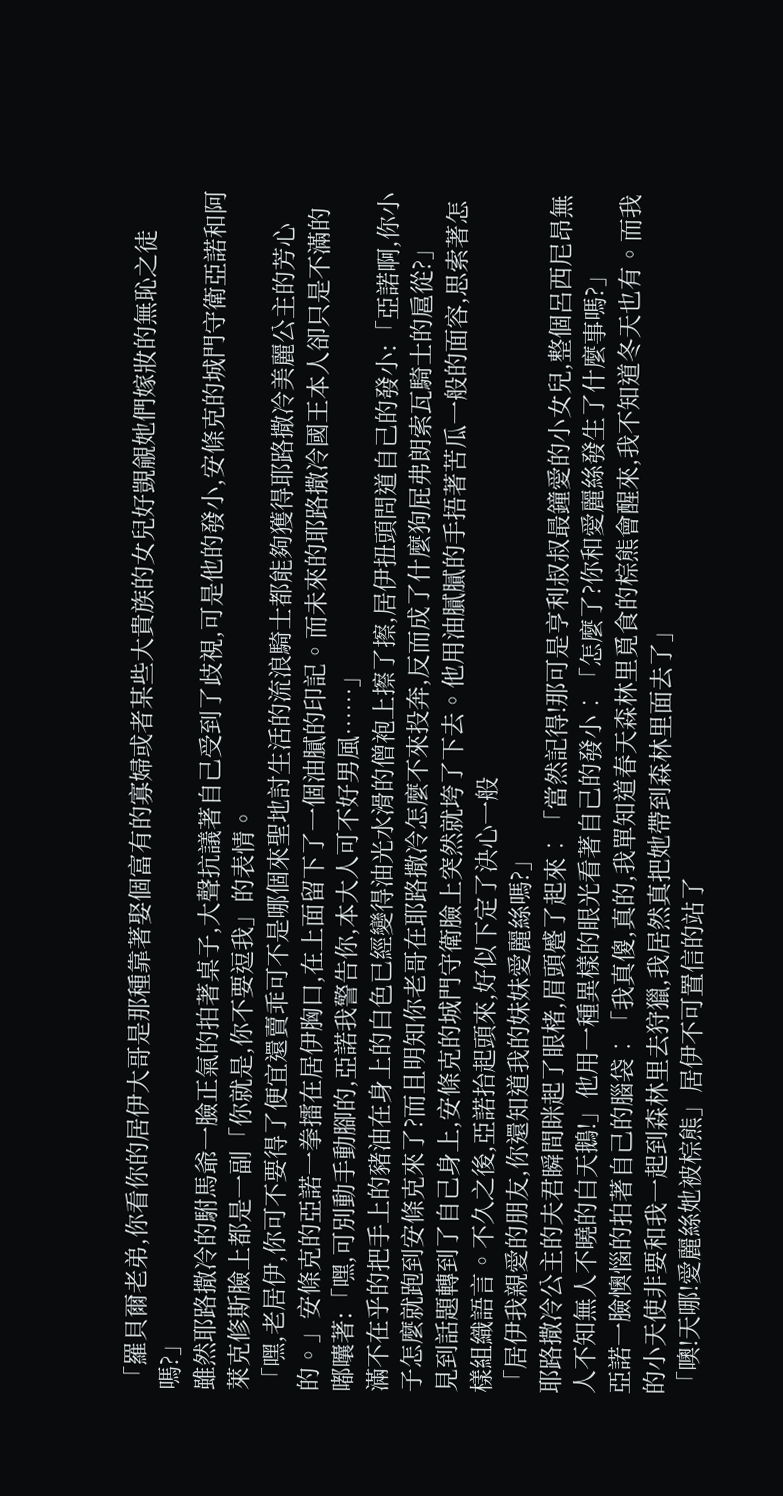「羅貝爾老弟,你看你的居伊大哥是那種靠著娶個富有的寡婦或者某些大貴族的女兒好覬覦她們嫁妝的無恥之徒嗎?」
雖然耶路撒冷的駙馬爺一臉正氣的拍著桌子,大聲抗議著自己受到了歧視,可是他的發小,安條克的城門守衛亞諾和阿萊克修斯臉上都是一副「你就是,你不要逗我」的表情。
「嘿,老居伊,你可不要得了便宜還賣乖可不是哪個來聖地討生活的流浪騎士都能夠獲得耶路撒冷美麗公主的芳心的。」安條克的亞諾一拳擂在居伊胸口,在上面留下了一個油膩的印記。而未來的耶路撒冷國王本人卻只是不滿的嘟囔著:「嘿,可別動手動腳的,亞諾我警告你,本大人可不好男風……」
滿不在乎的把手上的豬油在身上的白色已經變得油光水滑的僧袍上擦了擦,居伊扭頭問道自己的發小:「亞諾啊,你小子怎麼就跑到安條克來了?而且明知你老哥在耶路撒冷怎麼不來投奔,反而成了什麼狗屁弗朗索瓦騎士的扈從?」
見到話題轉到了自己身上,安條克的城門守衛臉上突然就垮了下去。他用油膩膩的手捂著苦瓜一般的面容,思索著怎樣組織語言。不久之後,亞諾抬起頭來,好似下定了決心一般
「居伊我親愛的朋友,你還知道我的妹妹愛麗絲嗎?」
耶路撒冷公主的夫君瞬間眯起了眼楮,眉頭蹙了起來︰「當然記得!那可是亨利叔叔最鐘愛的小女兒,整個呂西尼昂無人不知無人不曉的白天鵝!」他用一種異樣的眼光看著自己的發小︰「怎麼了?你和愛麗絲發生了什麼事嗎?」
亞諾一臉懊惱的拍著自己的腦袋︰「我真傻,真的,我單知道春天森林里覓食的棕熊會醒來,我不知道冬天也有。而我的小天使非要和我一起到森林里去狩獵,我居然真把她帶到森林里面去了」
「噢!天哪!愛麗絲她被棕熊」居伊不可置信的站了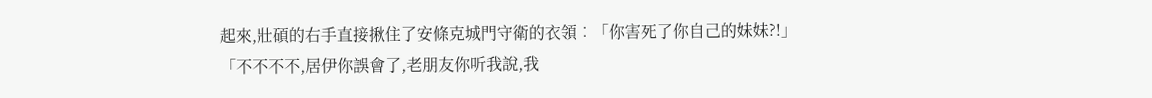起來,壯碩的右手直接揪住了安條克城門守衛的衣領︰「你害死了你自己的妹妹?!」
「不不不不,居伊你誤會了,老朋友你听我說,我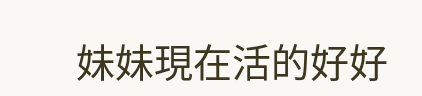妹妹現在活的好好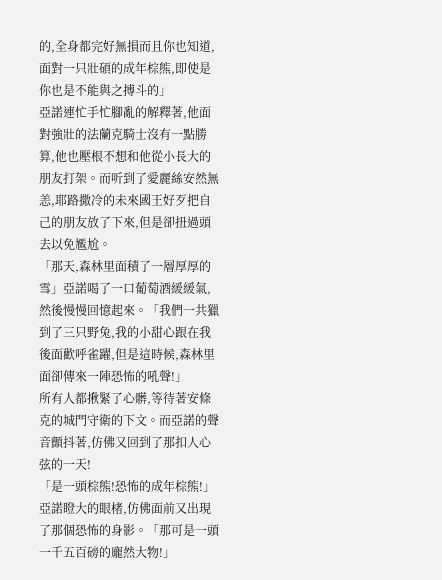的,全身都完好無損而且你也知道,面對一只壯碩的成年棕熊,即使是你也是不能與之搏斗的」
亞諾連忙手忙腳亂的解釋著,他面對強壯的法蘭克騎士沒有一點勝算,他也壓根不想和他從小長大的朋友打架。而听到了愛麗絲安然無恙,耶路撒冷的未來國王好歹把自己的朋友放了下來,但是卻扭過頭去以免尷尬。
「那天,森林里面積了一層厚厚的雪」亞諾喝了一口葡萄酒緩緩氣,然後慢慢回憶起來。「我們一共獵到了三只野兔,我的小甜心跟在我後面歡呼雀躍,但是這時候,森林里面卻傳來一陣恐怖的吼聲!」
所有人都揪緊了心髒,等待著安條克的城門守衛的下文。而亞諾的聲音顫抖著,仿佛又回到了那扣人心弦的一天!
「是一頭棕熊!恐怖的成年棕熊!」亞諾瞪大的眼楮,仿佛面前又出現了那個恐怖的身影。「那可是一頭一千五百磅的龐然大物!」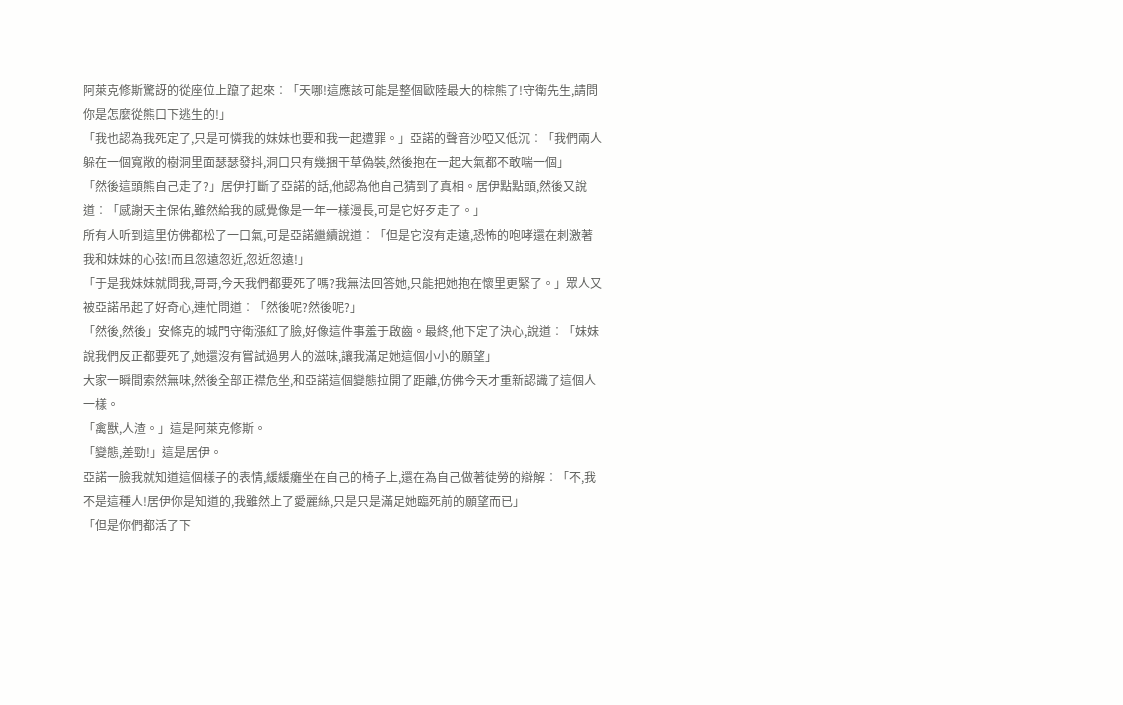阿萊克修斯驚訝的從座位上躥了起來︰「天哪!這應該可能是整個歐陸最大的棕熊了!守衛先生,請問你是怎麼從熊口下逃生的!」
「我也認為我死定了,只是可憐我的妹妹也要和我一起遭罪。」亞諾的聲音沙啞又低沉︰「我們兩人躲在一個寬敞的樹洞里面瑟瑟發抖,洞口只有幾捆干草偽裝,然後抱在一起大氣都不敢喘一個」
「然後這頭熊自己走了?」居伊打斷了亞諾的話,他認為他自己猜到了真相。居伊點點頭,然後又說道︰「感謝天主保佑,雖然給我的感覺像是一年一樣漫長,可是它好歹走了。」
所有人听到這里仿佛都松了一口氣,可是亞諾繼續說道︰「但是它沒有走遠,恐怖的咆哮還在刺激著我和妹妹的心弦!而且忽遠忽近,忽近忽遠!」
「于是我妹妹就問我,哥哥,今天我們都要死了嗎?我無法回答她,只能把她抱在懷里更緊了。」眾人又被亞諾吊起了好奇心,連忙問道︰「然後呢?然後呢?」
「然後,然後」安條克的城門守衛漲紅了臉,好像這件事羞于啟齒。最終,他下定了決心,說道︰「妹妹說我們反正都要死了,她還沒有嘗試過男人的滋味,讓我滿足她這個小小的願望」
大家一瞬間索然無味,然後全部正襟危坐,和亞諾這個變態拉開了距離,仿佛今天才重新認識了這個人一樣。
「禽獸,人渣。」這是阿萊克修斯。
「變態,差勁!」這是居伊。
亞諾一臉我就知道這個樣子的表情,緩緩癱坐在自己的椅子上,還在為自己做著徒勞的辯解︰「不,我不是這種人!居伊你是知道的,我雖然上了愛麗絲,只是只是滿足她臨死前的願望而已」
「但是你們都活了下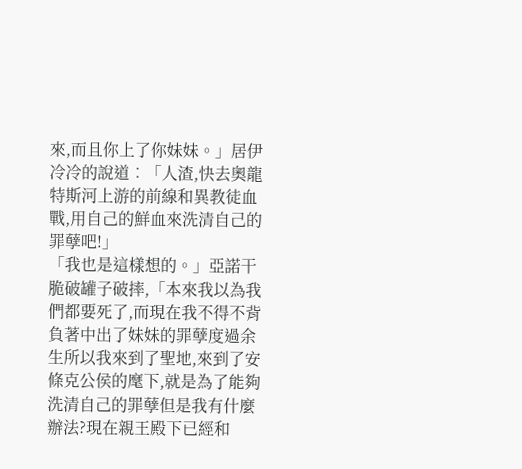來,而且你上了你妹妹。」居伊冷冷的說道︰「人渣,快去奧龍特斯河上游的前線和異教徒血戰,用自己的鮮血來洗清自己的罪孽吧!」
「我也是這樣想的。」亞諾干脆破罐子破摔,「本來我以為我們都要死了,而現在我不得不背負著中出了妹妹的罪孽度過余生所以我來到了聖地,來到了安條克公侯的麾下,就是為了能夠洗清自己的罪孽但是我有什麼辦法?現在親王殿下已經和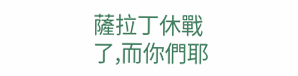薩拉丁休戰了,而你們耶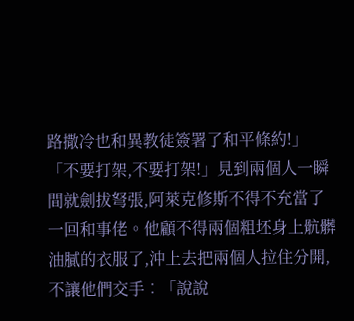路撒冷也和異教徒簽署了和平條約!」
「不要打架,不要打架!」見到兩個人一瞬間就劍拔弩張,阿萊克修斯不得不充當了一回和事佬。他顧不得兩個粗坯身上骯髒油膩的衣服了,沖上去把兩個人拉住分開,不讓他們交手︰「說說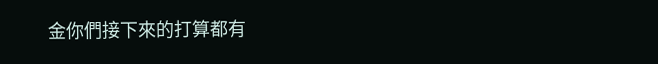金你們接下來的打算都有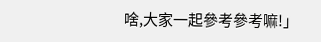啥,大家一起參考參考嘛!」